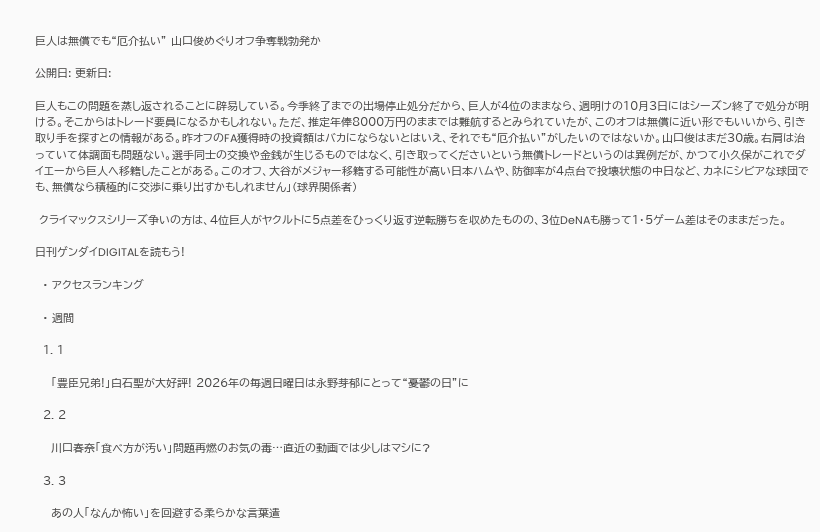巨人は無償でも“厄介払い” 山口俊めぐりオフ争奪戦勃発か

公開日: 更新日:

巨人もこの問題を蒸し返されることに辟易している。今季終了までの出場停止処分だから、巨人が4位のままなら、週明けの10月3日にはシーズン終了で処分が明ける。そこからはトレード要員になるかもしれない。ただ、推定年俸8000万円のままでは難航するとみられていたが、このオフは無償に近い形でもいいから、引き取り手を探すとの情報がある。昨オフのFA獲得時の投資額はバカにならないとはいえ、それでも“厄介払い”がしたいのではないか。山口俊はまだ30歳。右肩は治っていて体調面も問題ない。選手同士の交換や金銭が生じるものではなく、引き取ってくださいという無償トレードというのは異例だが、かつて小久保がこれでダイエーから巨人へ移籍したことがある。このオフ、大谷がメジャー移籍する可能性が高い日本ハムや、防御率が4点台で投壊状態の中日など、カネにシビアな球団でも、無償なら積極的に交渉に乗り出すかもしれません」(球界関係者)

 クライマックスシリーズ争いの方は、4位巨人がヤクルトに5点差をひっくり返す逆転勝ちを収めたものの、3位DeNAも勝って1・5ゲーム差はそのままだった。

日刊ゲンダイDIGITALを読もう!

  • アクセスランキング

  • 週間

  1. 1

    「豊臣兄弟!」白石聖が大好評! 2026年の毎週日曜日は永野芽郁にとって“憂鬱の日”に

  2. 2

    川口春奈「食べ方が汚い」問題再燃のお気の毒…直近の動画では少しはマシに?

  3. 3

    あの人「なんか怖い」を回避する柔らかな言葉遣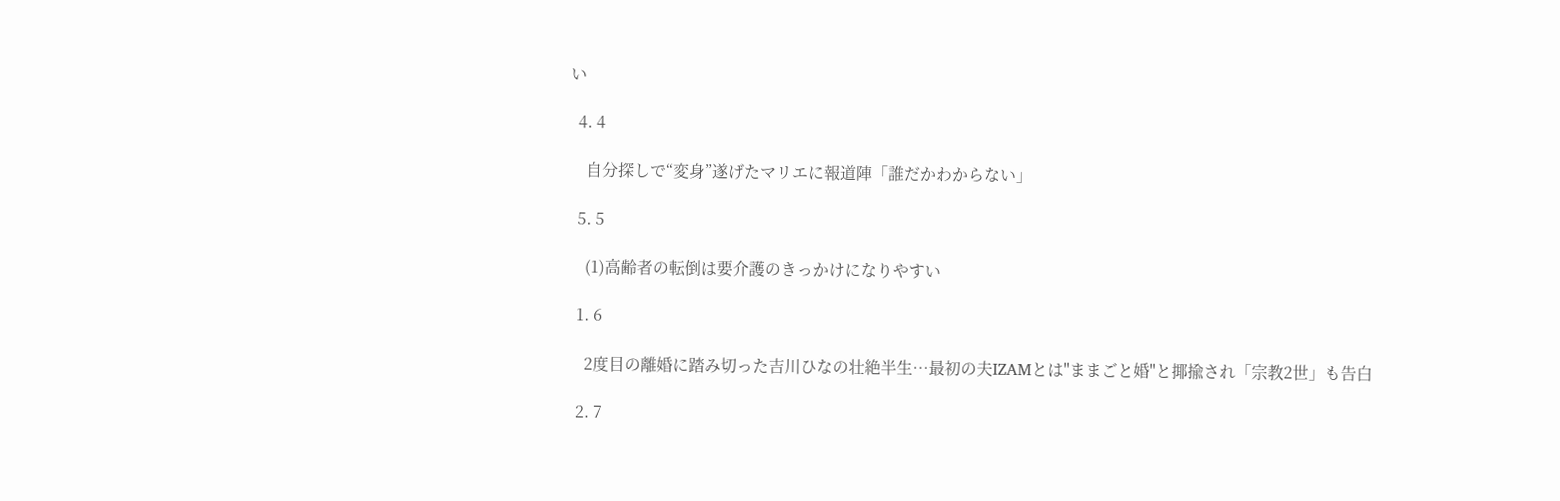い

  4. 4

    自分探しで“変身”遂げたマリエに報道陣「誰だかわからない」

  5. 5

    (1)高齢者の転倒は要介護のきっかけになりやすい

  1. 6

    2度目の離婚に踏み切った吉川ひなの壮絶半生…最初の夫IZAMとは"ままごと婚"と揶揄され「宗教2世」も告白

  2. 7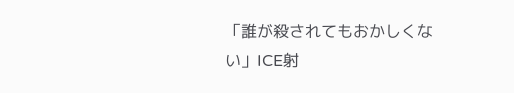「誰が殺されてもおかしくない」ICE射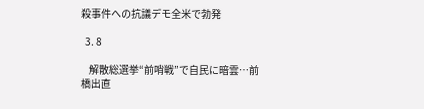殺事件への抗議デモ全米で勃発

  3. 8

    解散総選挙“前哨戦”で自民に暗雲…前橋出直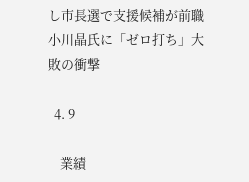し市長選で支援候補が前職小川晶氏に「ゼロ打ち」大敗の衝撃

  4. 9

    業績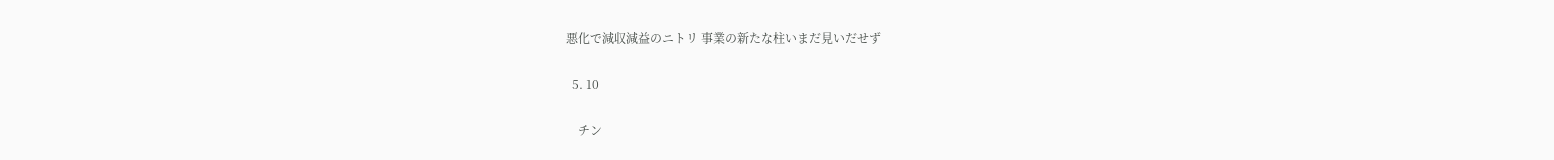悪化で減収減益のニトリ 事業の新たな柱いまだ見いだせず

  5. 10

    チン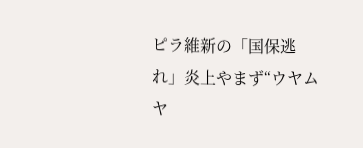ピラ維新の「国保逃れ」炎上やまず“ウヤムヤ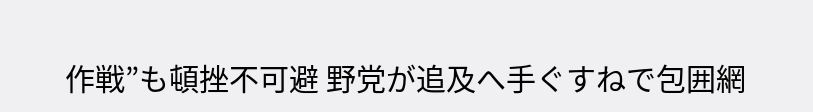作戦”も頓挫不可避 野党が追及へ手ぐすねで包囲網